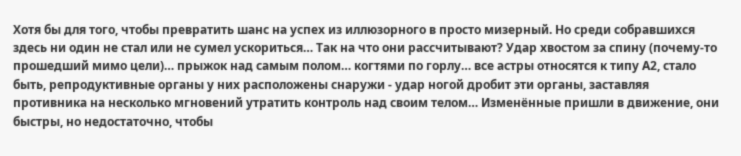Хотя бы для того, чтобы превратить шанс на успех из иллюзорного в просто мизерный. Но среди собравшихся здесь ни один не стал или не сумел ускориться… Так на что они рассчитывают? Удар хвостом за спину (почему-то прошедший мимо цели)… прыжок над самым полом… когтями по горлу… все астры относятся к типу А2, стало быть, репродуктивные органы у них расположены снаружи - удар ногой дробит эти органы, заставляя противника на несколько мгновений утратить контроль над своим телом… Изменённые пришли в движение, они быстры, но недостаточно, чтобы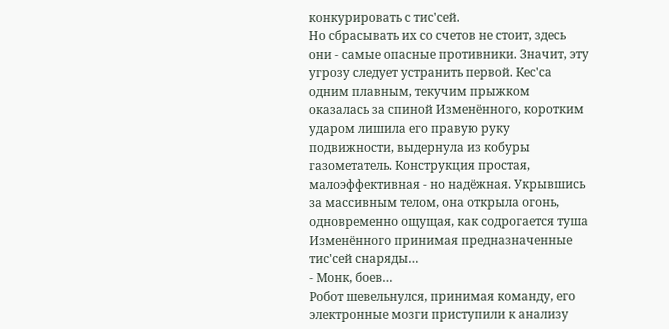конкурировать с тис'сей.
Но сбрасывать их со счетов не стоит, здесь они - самые опасные противники. Значит, эту угрозу следует устранить первой. Кес'са одним плавным, текучим прыжком оказалась за спиной Изменённого, коротким ударом лишила его правую руку подвижности, выдернула из кобуры газометатель. Конструкция простая, малоэффективная - но надёжная. Укрывшись за массивным телом, она открыла огонь, одновременно ощущая, как содрогается туша Изменённого принимая предназначенные тис'сей снаряды…
- Монк, боев…
Робот шевельнулся, принимая команду, его электронные мозги приступили к анализу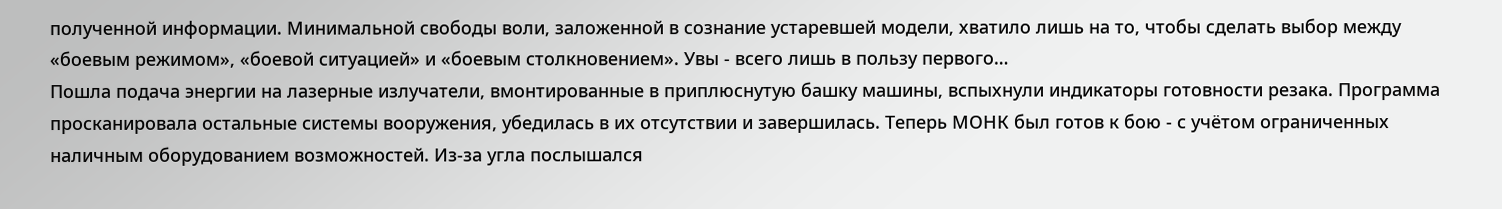полученной информации. Минимальной свободы воли, заложенной в сознание устаревшей модели, хватило лишь на то, чтобы сделать выбор между «боевым режимом», «боевой ситуацией» и «боевым столкновением». Увы - всего лишь в пользу первого…
Пошла подача энергии на лазерные излучатели, вмонтированные в приплюснутую башку машины, вспыхнули индикаторы готовности резака. Программа просканировала остальные системы вооружения, убедилась в их отсутствии и завершилась. Теперь МОНК был готов к бою - с учётом ограниченных наличным оборудованием возможностей. Из-за угла послышался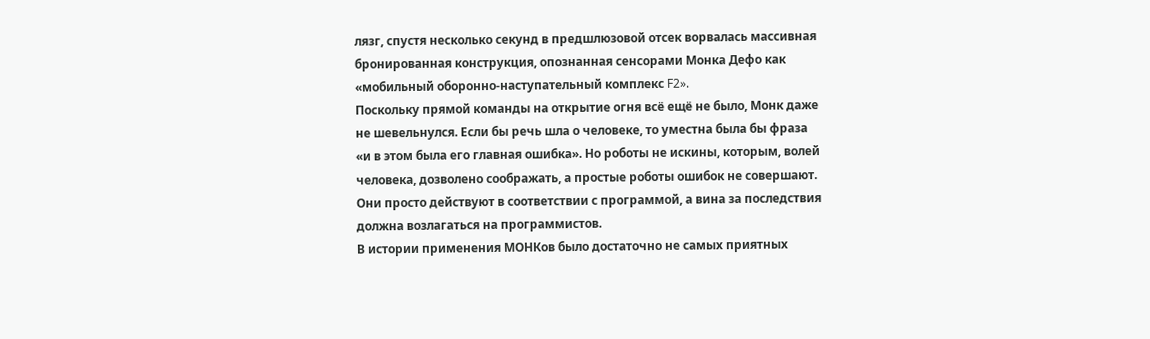лязг, спустя несколько секунд в предшлюзовой отсек ворвалась массивная бронированная конструкция, опознанная сенсорами Монка Дефо как «мобильный оборонно-наступательный комплекс F2».
Поскольку прямой команды на открытие огня всё ещё не было, Монк даже не шевельнулся. Если бы речь шла о человеке, то уместна была бы фраза «и в этом была его главная ошибка». Но роботы не искины, которым, волей человека, дозволено соображать, а простые роботы ошибок не совершают. Они просто действуют в соответствии с программой, а вина за последствия должна возлагаться на программистов.
В истории применения МОНКов было достаточно не самых приятных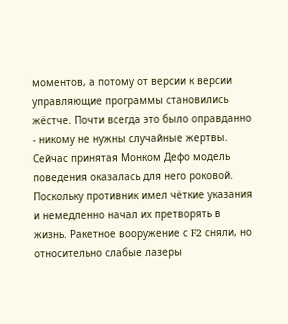моментов, а потому от версии к версии управляющие программы становились жёстче. Почти всегда это было оправданно - никому не нужны случайные жертвы. Сейчас принятая Монком Дефо модель поведения оказалась для него роковой. Поскольку противник имел чёткие указания и немедленно начал их претворять в жизнь. Ракетное вооружение с F2 сняли, но относительно слабые лазеры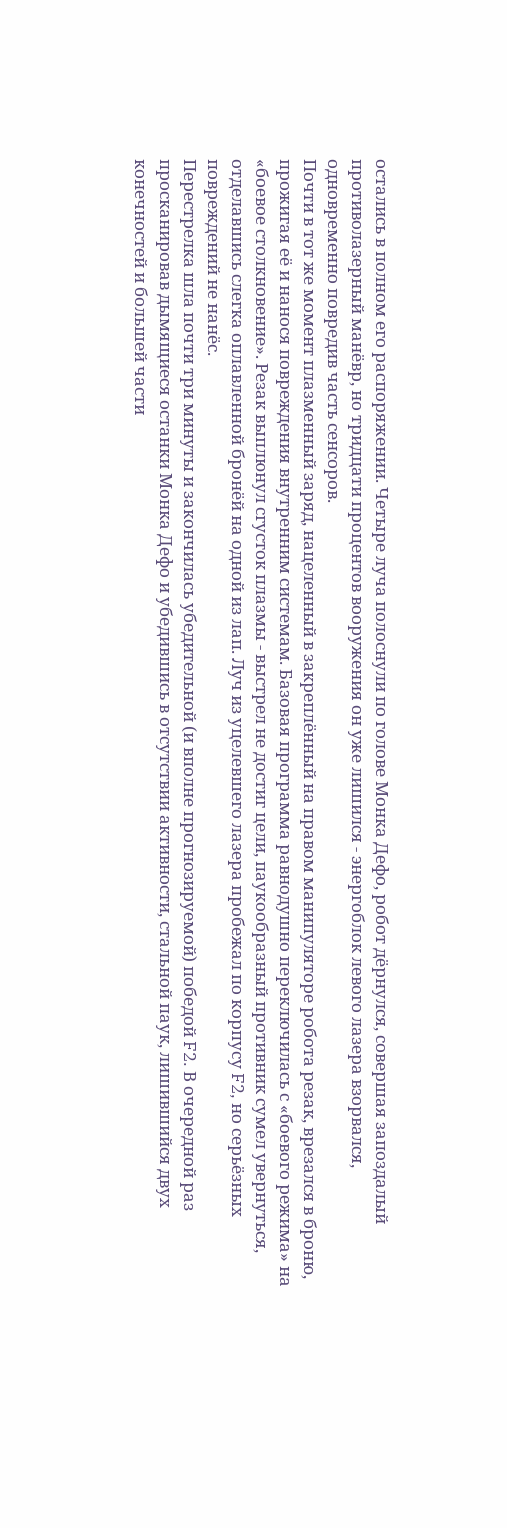остались в полном его распоряжении. Четыре луча полоснули по голове Монка Дефо, робот дёрнулся, совершая запоздалый противолазерный манёвр, но тридцати процентов вооружения он уже лишился - энергоблок левого лазера взорвался, одновременно повредив часть сенсоров.
Почти в тот же момент плазменный заряд, нацеленный в закреплённый на правом манипуляторе робота резак, врезался в броню, прожигая её и нанося повреждения внутренним системам. Базовая программа равнодушно переключилась с «боевого режима» на «боевое столкновение». Резак выплюнул сгусток плазмы - выстрел не достиг цели, паукообразный противник сумел увернуться, отделавшись слегка оплавленной бронёй на одной из лап. Луч из уцелевшего лазера пробежал по корпусу F2, но серьёзных повреждений не нанёс.
Перестрелка шла почти три минуты и закончилась убедительной (и вполне прогнозируемой) победой F2. В очередной раз просканировав дымящиеся останки Монка Дефо и убедившись в отсутствии активности, стальной паук, лишившийся двух конечностей и большей части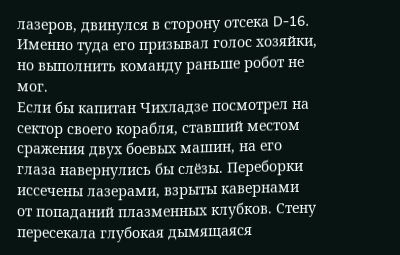лазеров, двинулся в сторону отсека D-16. Именно туда его призывал голос хозяйки, но выполнить команду раньше робот не мог.
Если бы капитан Чихладзе посмотрел на сектор своего корабля, ставший местом сражения двух боевых машин, на его глаза навернулись бы слёзы. Переборки иссечены лазерами, взрыты кавернами от попаданий плазменных клубков. Стену пересекала глубокая дымящаяся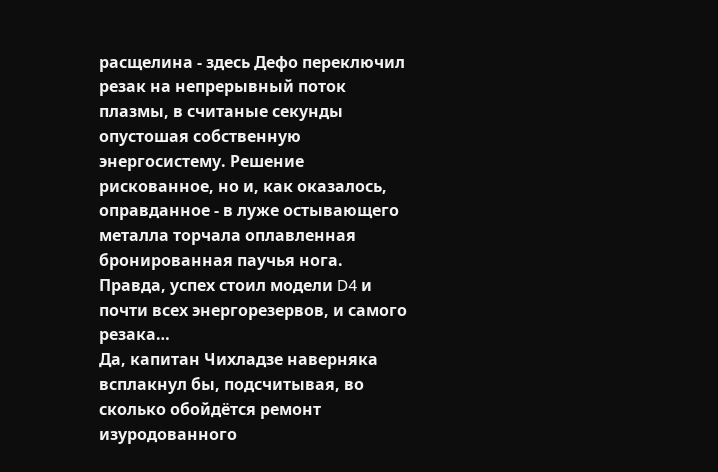расщелина - здесь Дефо переключил резак на непрерывный поток плазмы, в считаные секунды опустошая собственную энергосистему. Решение рискованное, но и, как оказалось, оправданное - в луже остывающего металла торчала оплавленная бронированная паучья нога. Правда, успех стоил модели D4 и почти всех энергорезервов, и самого резака…
Да, капитан Чихладзе наверняка всплакнул бы, подсчитывая, во сколько обойдётся ремонт изуродованного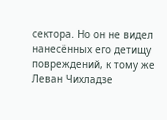сектора. Но он не видел нанесённых его детищу повреждений, к тому же Леван Чихладзе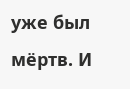уже был мёртв. И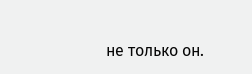не только он.